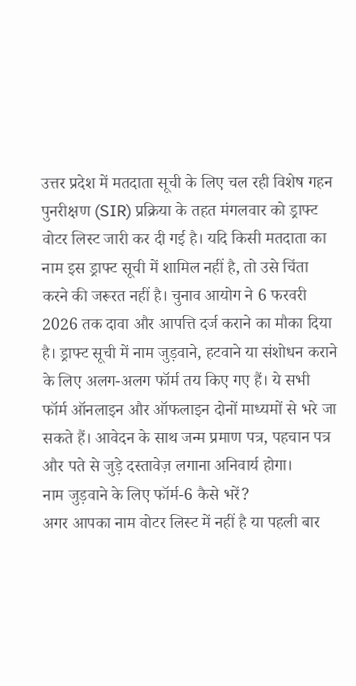उत्तर प्रदेश में मतदाता सूची के लिए चल रही विशेष गहन पुनरीक्षण (SIR) प्रक्रिया के तहत मंगलवार को ड्राफ्ट वोटर लिस्ट जारी कर दी गई है। यदि किसी मतदाता का नाम इस ड्राफ्ट सूची में शामिल नहीं है, तो उसे चिंता करने की जरूरत नहीं है। चुनाव आयोग ने 6 फरवरी 2026 तक दावा और आपत्ति दर्ज कराने का मौका दिया है। ड्राफ्ट सूची में नाम जुड़वाने, हटवाने या संशोधन कराने के लिए अलग-अलग फॉर्म तय किए गए हैं। ये सभी फॉर्म ऑनलाइन और ऑफलाइन दोनों माध्यमों से भरे जा सकते हैं। आवेदन के साथ जन्म प्रमाण पत्र, पहचान पत्र और पते से जुड़े दस्तावेज़ लगाना अनिवार्य होगा।
नाम जुड़वाने के लिए फॉर्म-6 कैसे भरें?
अगर आपका नाम वोटर लिस्ट में नहीं है या पहली बार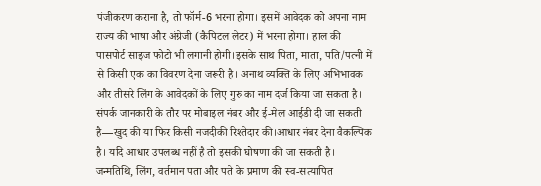पंजीकरण कराना है, तो फॉर्म-6 भरना होगा। इसमें आवेदक को अपना नाम राज्य की भाषा और अंग्रेजी (कैपिटल लेटर) में भरना होगा। हाल की पासपोर्ट साइज फोटो भी लगानी होगी।इसके साथ पिता, माता, पति/पत्नी में से किसी एक का विवरण देना जरूरी है। अनाथ व्यक्ति के लिए अभिभावक और तीसरे लिंग के आवेदकों के लिए गुरु का नाम दर्ज किया जा सकता है। संपर्क जानकारी के तौर पर मोबाइल नंबर और ई-मेल आईडी दी जा सकती है—खुद की या फिर किसी नजदीकी रिश्तेदार की।आधार नंबर देना वैकल्पिक है। यदि आधार उपलब्ध नहीं है तो इसकी घोषणा की जा सकती है। जन्मतिथि, लिंग, वर्तमान पता और पते के प्रमाण की स्व-सत्यापित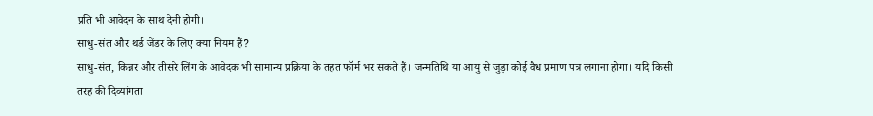प्रति भी आवेदन के साथ देनी होगी।
साधु-संत और थर्ड जेंडर के लिए क्या नियम हैं?
साधु-संत, किन्नर और तीसरे लिंग के आवेदक भी सामान्य प्रक्रिया के तहत फॉर्म भर सकते हैं। जन्मतिथि या आयु से जुड़ा कोई वैध प्रमाण पत्र लगाना होगा। यदि किसी तरह की दिव्यांगता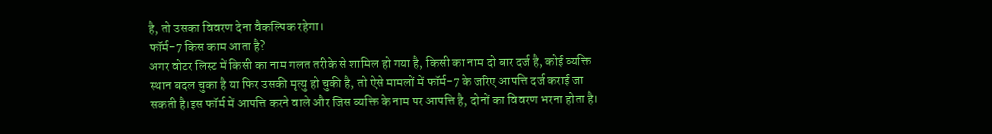है, तो उसका विवरण देना वैकल्पिक रहेगा।
फॉर्म-7 किस काम आता है?
अगर वोटर लिस्ट में किसी का नाम गलत तरीके से शामिल हो गया है, किसी का नाम दो बार दर्ज है, कोई व्यक्ति स्थान बदल चुका है या फिर उसकी मृत्यु हो चुकी है, तो ऐसे मामलों में फॉर्म-7 के जरिए आपत्ति दर्ज कराई जा सकती है।इस फॉर्म में आपत्ति करने वाले और जिस व्यक्ति के नाम पर आपत्ति है, दोनों का विवरण भरना होता है।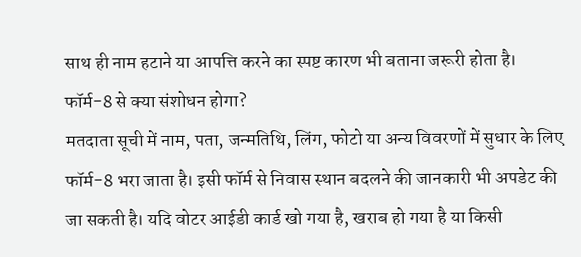साथ ही नाम हटाने या आपत्ति करने का स्पष्ट कारण भी बताना जरूरी होता है।
फॉर्म-8 से क्या संशोधन होगा?
मतदाता सूची में नाम, पता, जन्मतिथि, लिंग, फोटो या अन्य विवरणों में सुधार के लिए फॉर्म-8 भरा जाता है। इसी फॉर्म से निवास स्थान बदलने की जानकारी भी अपडेट की जा सकती है। यदि वोटर आईडी कार्ड खो गया है, खराब हो गया है या किसी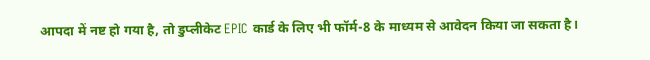आपदा में नष्ट हो गया है, तो डुप्लीकेट EPIC कार्ड के लिए भी फॉर्म-8 के माध्यम से आवेदन किया जा सकता है।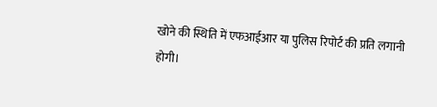खोने की स्थिति में एफआईआर या पुलिस रिपोर्ट की प्रति लगानी होगी।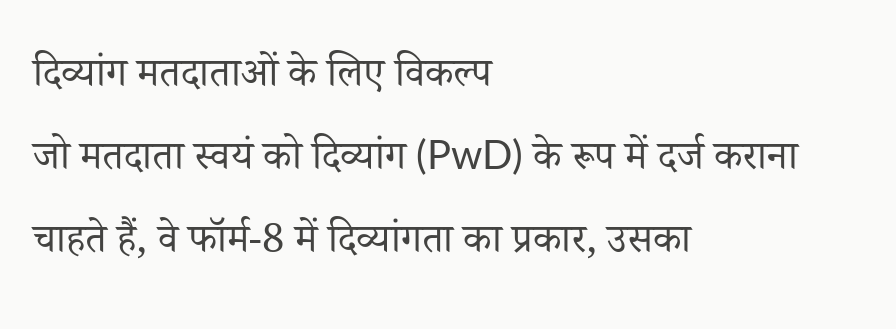दिव्यांग मतदाताओं के लिए विकल्प
जो मतदाता स्वयं को दिव्यांग (PwD) के रूप में दर्ज कराना चाहते हैं, वे फॉर्म-8 में दिव्यांगता का प्रकार, उसका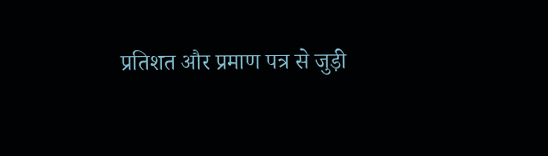प्रतिशत और प्रमाण पत्र से जुड़ी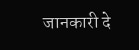जानकारी दे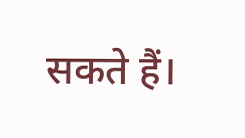सकते हैं।